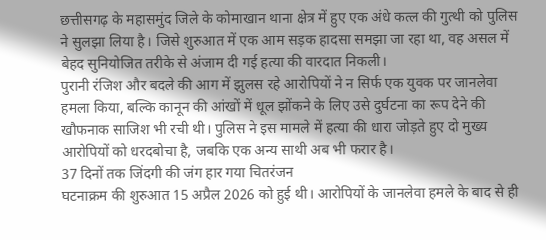छत्तीसगढ़ के महासमुंद जिले के कोमाखान थाना क्षेत्र में हुए एक अंधे कत्ल की गुत्थी को पुलिस ने सुलझा लिया है। जिसे शुरुआत में एक आम सड़क हादसा समझा जा रहा था, वह असल में बेहद सुनियोजित तरीके से अंजाम दी गई हत्या की वारदात निकली।
पुरानी रंजिश और बदले की आग में झुलस रहे आरोपियों ने न सिर्फ एक युवक पर जानलेवा हमला किया, बल्कि कानून की आंखों में धूल झोंकने के लिए उसे दुर्घटना का रूप देने की खौफनाक साजिश भी रची थी। पुलिस ने इस मामले में हत्या की धारा जोड़ते हुए दो मुख्य आरोपियों को धरदबोचा है, जबकि एक अन्य साथी अब भी फरार है।
37 दिनों तक जिंदगी की जंग हार गया चितरंजन
घटनाक्रम की शुरुआत 15 अप्रैल 2026 को हुई थी। आरोपियों के जानलेवा हमले के बाद से ही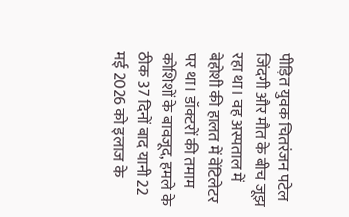पीड़ित युवक चितरंजन पटेल जिंदगी और मौत के बीच जूझ रहा था। वह अस्पताल में बेहोशी की हालत में वेंटिलेटर पर था। डॉक्टरों की तमाम कोशिशों के बावजूद, हमले के ठीक 37 दिनों बाद यानी 22 मई 2026 को इलाज के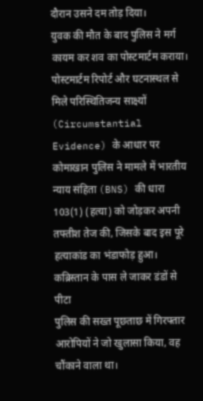दौरान उसने दम तोड़ दिया।
युवक की मौत के बाद पुलिस ने मर्ग कायम कर शव का पोस्टमार्टम कराया। पोस्टमार्टम रिपोर्ट और घटनास्थल से मिले परिस्थितिजन्य साक्ष्यों (Circumstantial Evidence) के आधार पर कोमाखान पुलिस ने मामले में भारतीय न्याय संहिता (BNS) की धारा 103(1) (हत्या) को जोड़कर अपनी तफ्तीश तेज की, जिसके बाद इस पूरे हत्याकांड का भंडाफोड़ हुआ।
कब्रिस्तान के पास ले जाकर डंडों से पीटा
पुलिस की सख्त पूछताछ में गिरफ्तार आरोपियों ने जो खुलासा किया, वह चौंकाने वाला था।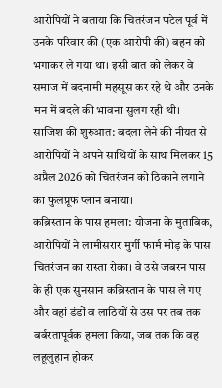आरोपियों ने बताया कि चितरंजन पटेल पूर्व में उनके परिवार की (एक आरोपी की) बहन को भगाकर ले गया था। इसी बात को लेकर वे समाज में बदनामी महसूस कर रहे थे और उनके मन में बदले की भावना सुलग रही थी।
साजिश की शुरुआत: बदला लेने की नीयत से आरोपियों ने अपने साथियों के साथ मिलकर 15 अप्रैल 2026 को चितरंजन को ठिकाने लगाने का फुलप्रूफ प्लान बनाया।
कब्रिस्तान के पास हमला: योजना के मुताबिक, आरोपियों ने लामीसरार मुर्गी फार्म मोड़ के पास चितरंजन का रास्ता रोका। वे उसे जबरन पास के ही एक सुनसान कब्रिस्तान के पास ले गए और वहां डंडों व लाठियों से उस पर तब तक बर्बरतापूर्वक हमला किया, जब तक कि वह लहूलुहान होकर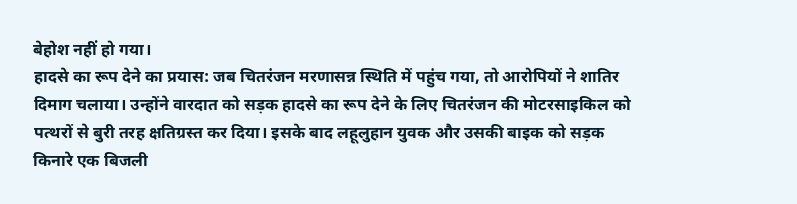बेहोश नहीं हो गया।
हादसे का रूप देने का प्रयास: जब चितरंजन मरणासन्न स्थिति में पहुंच गया, तो आरोपियों ने शातिर दिमाग चलाया। उन्होंने वारदात को सड़क हादसे का रूप देने के लिए चितरंजन की मोटरसाइकिल को पत्थरों से बुरी तरह क्षतिग्रस्त कर दिया। इसके बाद लहूलुहान युवक और उसकी बाइक को सड़क किनारे एक बिजली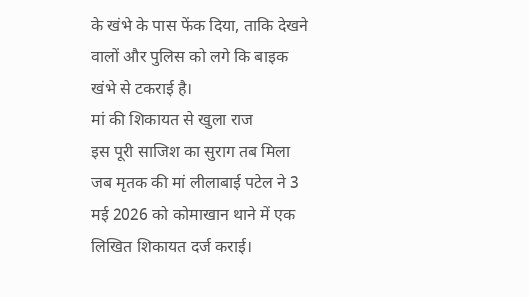के खंभे के पास फेंक दिया, ताकि देखने वालों और पुलिस को लगे कि बाइक खंभे से टकराई है।
मां की शिकायत से खुला राज
इस पूरी साजिश का सुराग तब मिला जब मृतक की मां लीलाबाई पटेल ने 3 मई 2026 को कोमाखान थाने में एक लिखित शिकायत दर्ज कराई।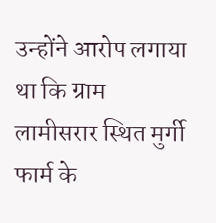उन्होंने आरोप लगाया था कि ग्राम लामीसरार स्थित मुर्गी फार्म के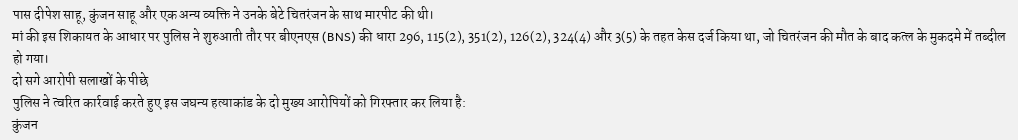पास दीपेश साहू, कुंजन साहू और एक अन्य व्यक्ति ने उनके बेटे चितरंजन के साथ मारपीट की थी।
मां की इस शिकायत के आधार पर पुलिस ने शुरुआती तौर पर बीएनएस (BNS) की धारा 296, 115(2), 351(2), 126(2), 324(4) और 3(5) के तहत केस दर्ज किया था, जो चितरंजन की मौत के बाद कत्ल के मुकदमे में तब्दील हो गया।
दो सगे आरोपी सलाखों के पीछे
पुलिस ने त्वरित कार्रवाई करते हुए इस जघन्य हत्याकांड के दो मुख्य आरोपियों को गिरफ्तार कर लिया है:
कुंजन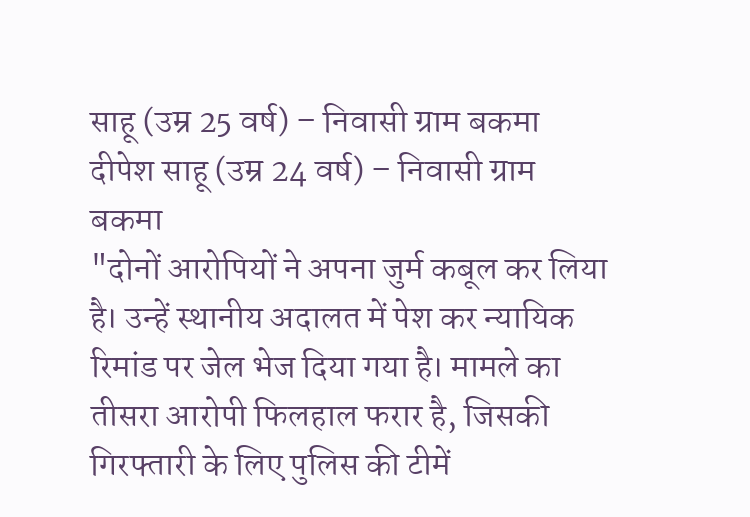साहू (उम्र 25 वर्ष) – निवासी ग्राम बकमा
दीपेश साहू (उम्र 24 वर्ष) – निवासी ग्राम बकमा
"दोनों आरोपियों ने अपना जुर्म कबूल कर लिया है। उन्हें स्थानीय अदालत में पेश कर न्यायिक रिमांड पर जेल भेज दिया गया है। मामले का तीसरा आरोपी फिलहाल फरार है, जिसकी गिरफ्तारी के लिए पुलिस की टीमें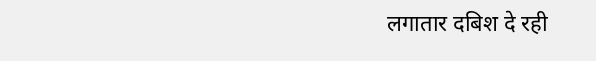लगातार दबिश दे रही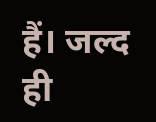हैं। जल्द ही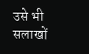उसे भी सलाखों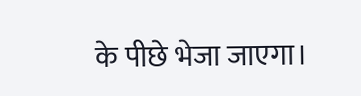के पीछे भेजा जाएगा।